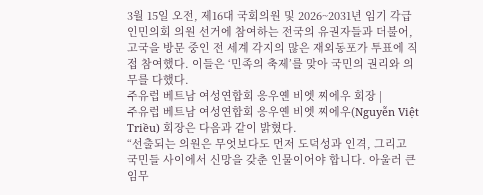3월 15일 오전, 제16대 국회의원 및 2026~2031년 임기 각급 인민의회 의원 선거에 참여하는 전국의 유권자들과 더불어, 고국을 방문 중인 전 세계 각지의 많은 재외동포가 투표에 직접 참여했다. 이들은 ‘민족의 축제’를 맞아 국민의 권리와 의무를 다했다.
주유럽 베트남 여성연합회 응우옌 비엣 찌에우 회장 |
주유럽 베트남 여성연합회 응우옌 비엣 찌에우(Nguyễn Việt Triều) 회장은 다음과 같이 밝혔다.
“선출되는 의원은 무엇보다도 먼저 도덕성과 인격, 그리고 국민들 사이에서 신망을 갖춘 인물이어야 합니다. 아울러 큰 임무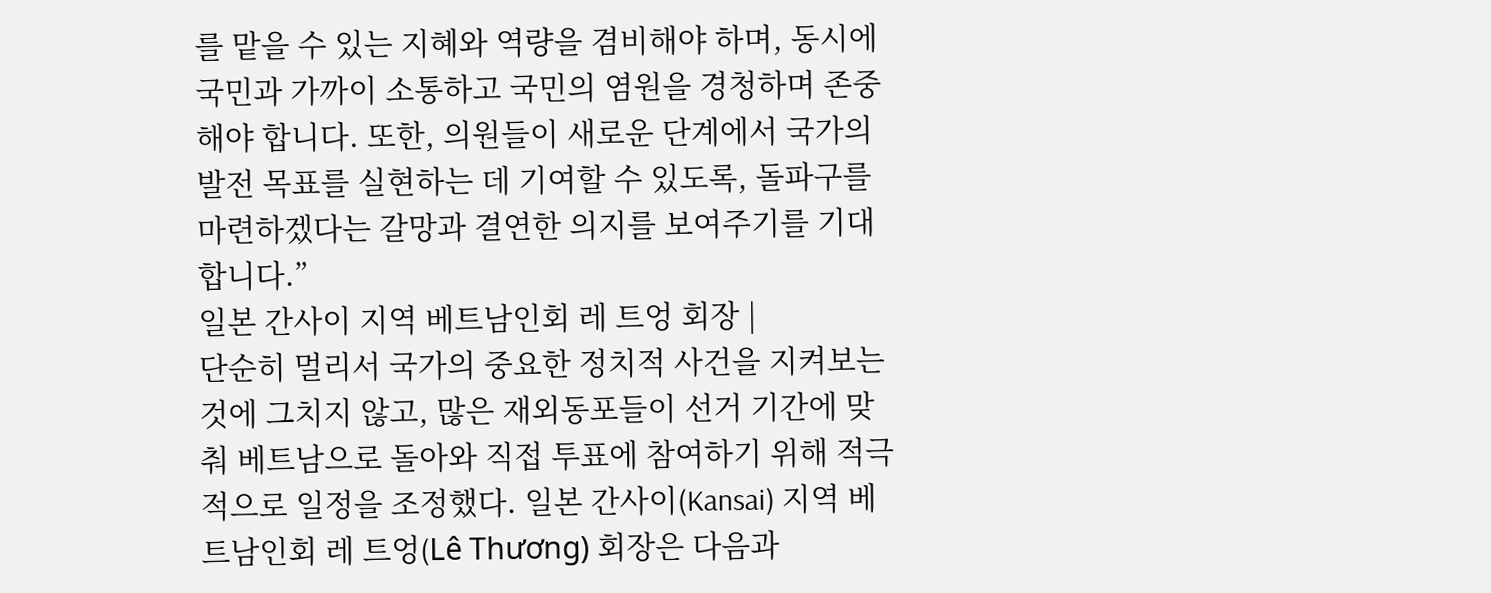를 맡을 수 있는 지혜와 역량을 겸비해야 하며, 동시에 국민과 가까이 소통하고 국민의 염원을 경청하며 존중해야 합니다. 또한, 의원들이 새로운 단계에서 국가의 발전 목표를 실현하는 데 기여할 수 있도록, 돌파구를 마련하겠다는 갈망과 결연한 의지를 보여주기를 기대합니다.”
일본 간사이 지역 베트남인회 레 트엉 회장 |
단순히 멀리서 국가의 중요한 정치적 사건을 지켜보는 것에 그치지 않고, 많은 재외동포들이 선거 기간에 맞춰 베트남으로 돌아와 직접 투표에 참여하기 위해 적극적으로 일정을 조정했다. 일본 간사이(Kansai) 지역 베트남인회 레 트엉(Lê Thương) 회장은 다음과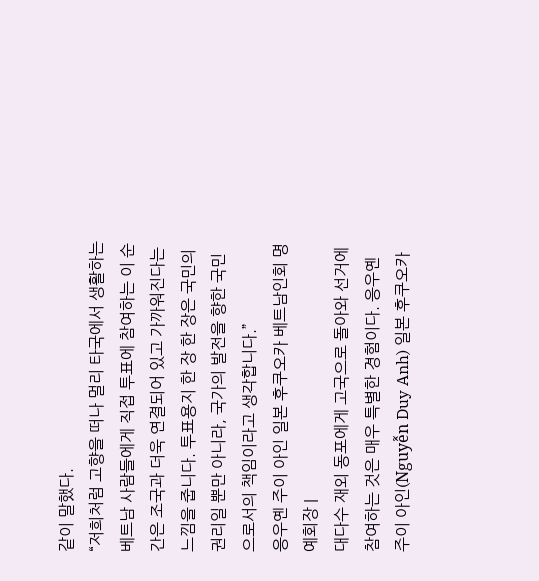같이 말했다.
“저희처럼 고향을 떠나 멀리 타국에서 생활하는 베트남 사람들에게 직접 투표에 참여하는 이 순간은 조국과 더욱 연결되어 있고 가까워진다는 느낌을 줍니다. 투표용지 한 장 한 장은 국민의 권리일 뿐만 아니라, 국가의 발전을 향한 국민으로서의 책임이라고 생각합니다.”
응우옌 주이 아인 일본 후쿠오카 베트남인회 명예회장 |
대다수 재외 동포에게 고국으로 돌아와 선거에 참여하는 것은 매우 특별한 경험이다. 응우옌 주이 아인(Nguyễn Duy Anh) 일본 후쿠오카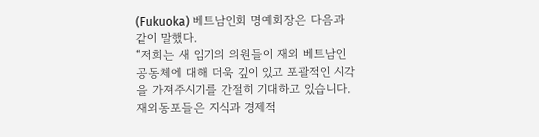(Fukuoka) 베트남인회 명예회장은 다음과 같이 말했다.
“저희는 새 임기의 의원들이 재외 베트남인 공동체에 대해 더욱 깊이 있고 포괄적인 시각을 가져주시기를 간절히 기대하고 있습니다. 재외동포들은 지식과 경제적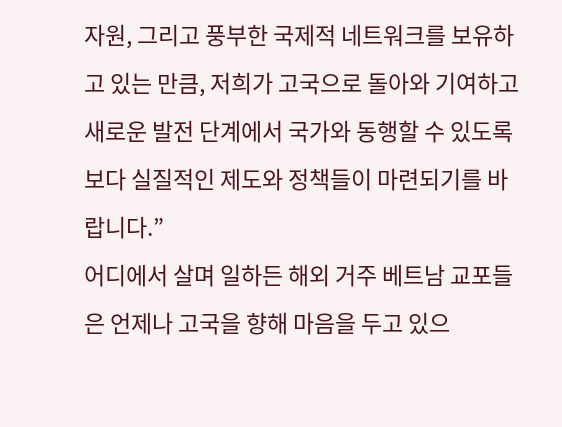자원, 그리고 풍부한 국제적 네트워크를 보유하고 있는 만큼, 저희가 고국으로 돌아와 기여하고 새로운 발전 단계에서 국가와 동행할 수 있도록 보다 실질적인 제도와 정책들이 마련되기를 바랍니다.”
어디에서 살며 일하든 해외 거주 베트남 교포들은 언제나 고국을 향해 마음을 두고 있으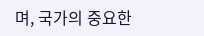며, 국가의 중요한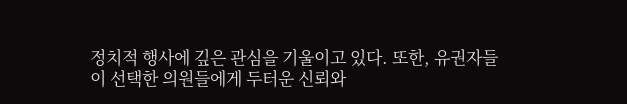정치적 행사에 깊은 관심을 기울이고 있다. 또한, 유권자들이 선택한 의원들에게 두터운 신뢰와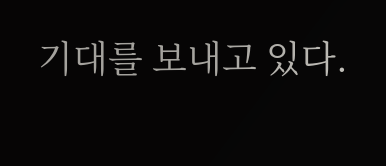기대를 보내고 있다.